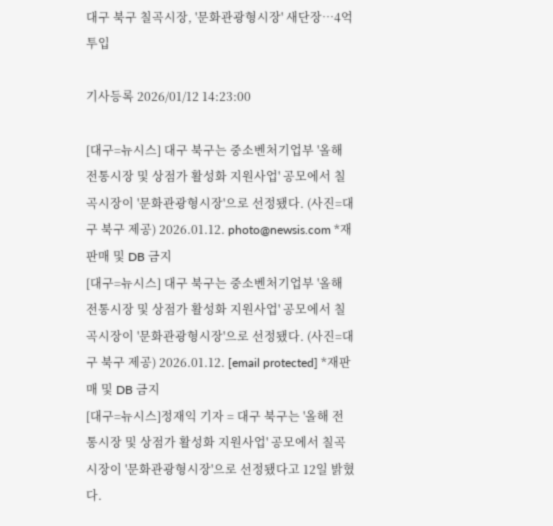대구 북구 칠곡시장, '문화관광형시장' 새단장…4억 투입

기사등록 2026/01/12 14:23:00

[대구=뉴시스] 대구 북구는 중소벤처기업부 '올해 전통시장 및 상점가 활성화 지원사업' 공모에서 칠곡시장이 '문화관광형시장'으로 선정됐다. (사진=대구 북구 제공) 2026.01.12. photo@newsis.com *재판매 및 DB 금지
[대구=뉴시스] 대구 북구는 중소벤처기업부 '올해 전통시장 및 상점가 활성화 지원사업' 공모에서 칠곡시장이 '문화관광형시장'으로 선정됐다. (사진=대구 북구 제공) 2026.01.12. [email protected] *재판매 및 DB 금지
[대구=뉴시스]정재익 기자 = 대구 북구는 '올해 전통시장 및 상점가 활성화 지원사업' 공모에서 칠곡시장이 '문화관광형시장'으로 선정됐다고 12일 밝혔다.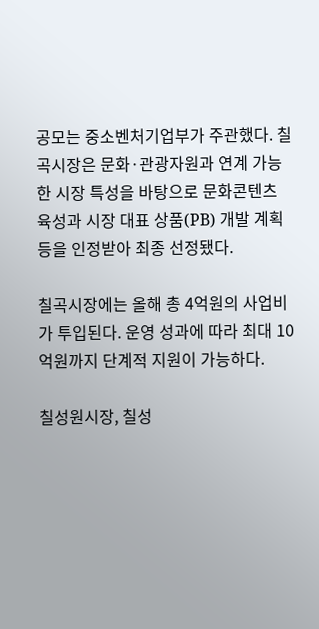공모는 중소벤처기업부가 주관했다. 칠곡시장은 문화·관광자원과 연계 가능한 시장 특성을 바탕으로 문화콘텐츠 육성과 시장 대표 상품(PB) 개발 계획 등을 인정받아 최종 선정됐다.

칠곡시장에는 올해 총 4억원의 사업비가 투입된다. 운영 성과에 따라 최대 10억원까지 단계적 지원이 가능하다.

칠성원시장, 칠성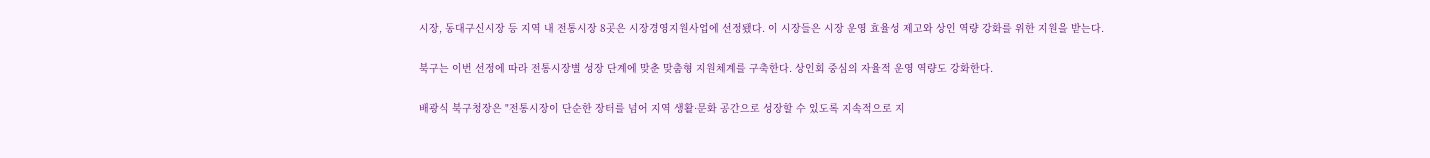시장, 동대구신시장 등 지역 내 전통시장 8곳은 시장경영지원사업에 선정됐다. 이 시장들은 시장 운영 효율성 제고와 상인 역량 강화를 위한 지원을 받는다.

북구는 이번 선정에 따라 전통시장별 성장 단계에 맞춘 맞춤형 지원체계를 구축한다. 상인회 중심의 자율적 운영 역량도 강화한다.

배광식 북구청장은 "전통시장이 단순한 장터를 넘어 지역 생활·문화 공간으로 성장할 수 있도록 지속적으로 지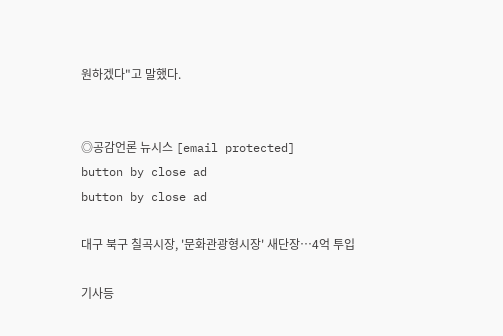원하겠다"고 말했다.


◎공감언론 뉴시스 [email protected]
button by close ad
button by close ad

대구 북구 칠곡시장, '문화관광형시장' 새단장…4억 투입

기사등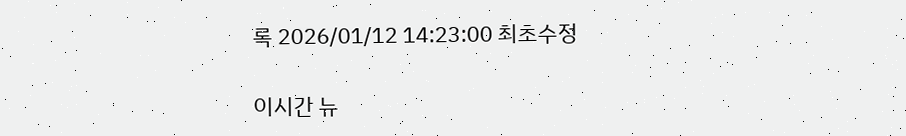록 2026/01/12 14:23:00 최초수정

이시간 뉴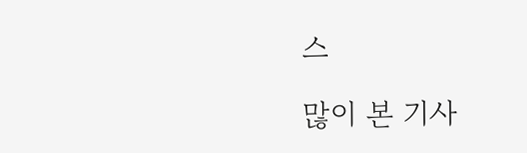스

많이 본 기사